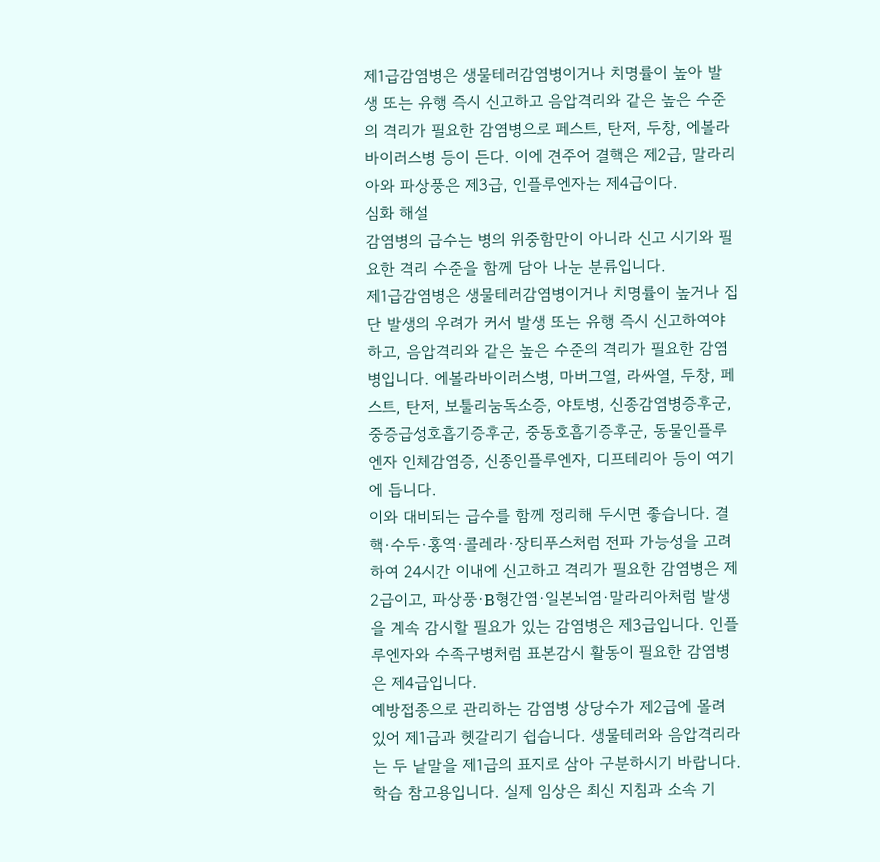제1급감염병은 생물테러감염병이거나 치명률이 높아 발생 또는 유행 즉시 신고하고 음압격리와 같은 높은 수준의 격리가 필요한 감염병으로 페스트, 탄저, 두창, 에볼라바이러스병 등이 든다. 이에 견주어 결핵은 제2급, 말라리아와 파상풍은 제3급, 인플루엔자는 제4급이다.
심화 해설
감염병의 급수는 병의 위중함만이 아니라 신고 시기와 필요한 격리 수준을 함께 담아 나눈 분류입니다.
제1급감염병은 생물테러감염병이거나 치명률이 높거나 집단 발생의 우려가 커서 발생 또는 유행 즉시 신고하여야 하고, 음압격리와 같은 높은 수준의 격리가 필요한 감염병입니다. 에볼라바이러스병, 마버그열, 라싸열, 두창, 페스트, 탄저, 보툴리눔독소증, 야토병, 신종감염병증후군, 중증급성호흡기증후군, 중동호흡기증후군, 동물인플루엔자 인체감염증, 신종인플루엔자, 디프테리아 등이 여기에 듭니다.
이와 대비되는 급수를 함께 정리해 두시면 좋습니다. 결핵·수두·홍역·콜레라·장티푸스처럼 전파 가능성을 고려하여 24시간 이내에 신고하고 격리가 필요한 감염병은 제2급이고, 파상풍·B형간염·일본뇌염·말라리아처럼 발생을 계속 감시할 필요가 있는 감염병은 제3급입니다. 인플루엔자와 수족구병처럼 표본감시 활동이 필요한 감염병은 제4급입니다.
예방접종으로 관리하는 감염병 상당수가 제2급에 몰려 있어 제1급과 헷갈리기 쉽습니다. 생물테러와 음압격리라는 두 낱말을 제1급의 표지로 삼아 구분하시기 바랍니다.
학습 참고용입니다. 실제 임상은 최신 지침과 소속 기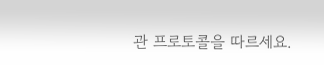관 프로토콜을 따르세요.